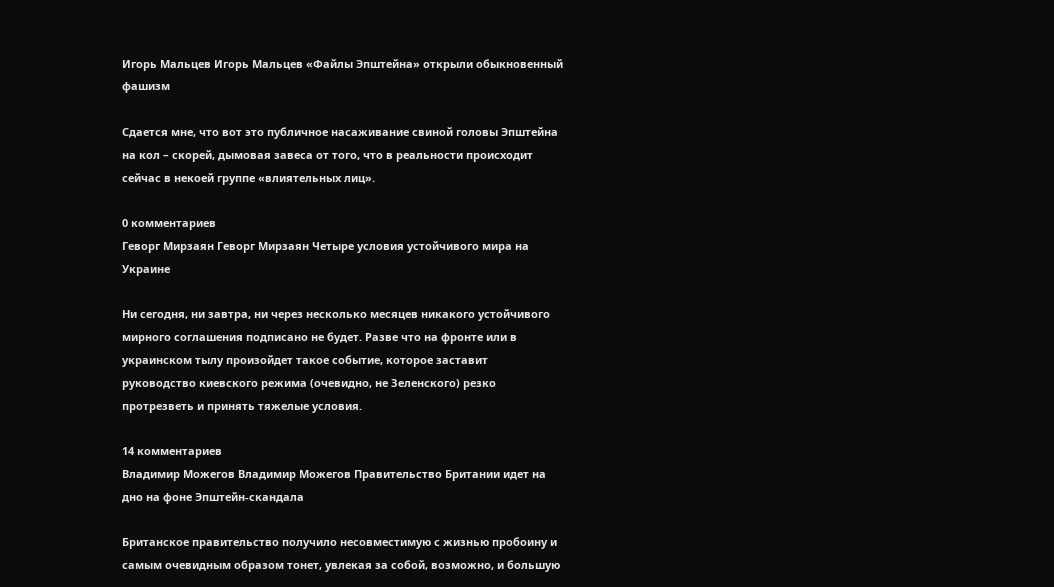Игорь Мальцев Игорь Мальцев «Файлы Эпштейна» открыли обыкновенный фашизм

Сдается мне, что вот это публичное насаживание свиной головы Эпштейна на кол – скорей, дымовая завеса от того, что в реальности происходит сейчас в некоей группе «влиятельных лиц».

0 комментариев
Геворг Мирзаян Геворг Мирзаян Четыре условия устойчивого мира на Украине

Ни сегодня, ни завтра, ни через несколько месяцев никакого устойчивого мирного соглашения подписано не будет. Разве что на фронте или в украинском тылу произойдет такое событие, которое заставит руководство киевского режима (очевидно, не Зеленского) резко протрезветь и принять тяжелые условия.

14 комментариев
Владимир Можегов Владимир Можегов Правительство Британии идет на дно на фоне Эпштейн-скандала

Британское правительство получило несовместимую с жизнью пробоину и самым очевидным образом тонет, увлекая за собой, возможно, и большую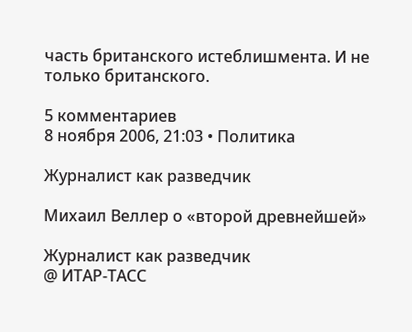часть британского истеблишмента. И не только британского.

5 комментариев
8 ноября 2006, 21:03 • Политика

Журналист как разведчик

Михаил Веллер о «второй древнейшей»

Журналист как разведчик
@ ИТАР-ТАСС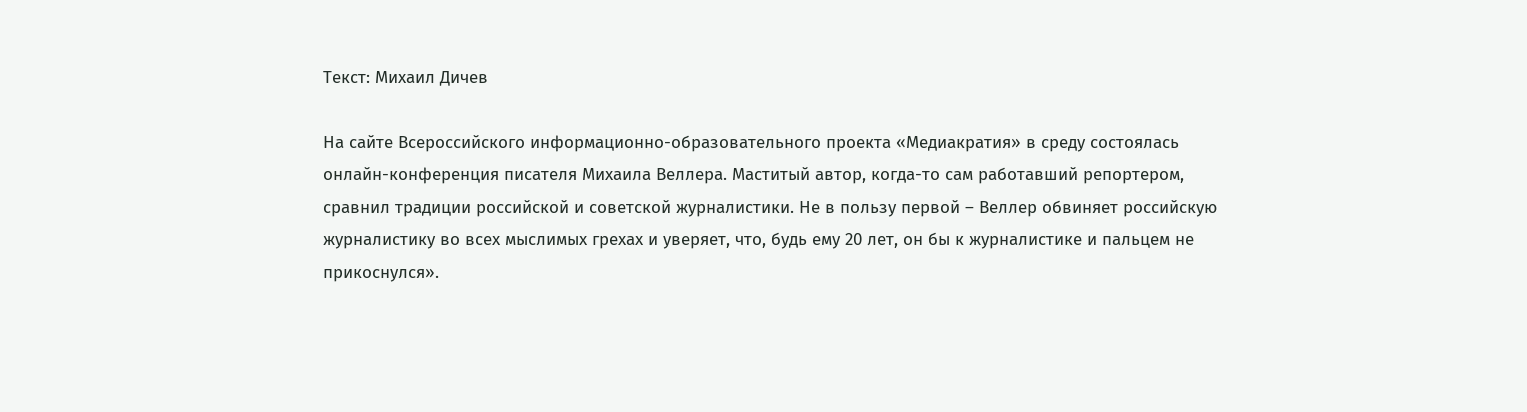Tекст: Михаил Дичев

На сайте Всероссийского информационно-образовательного проекта «Медиакратия» в среду состоялась онлайн-конференция писателя Михаила Веллера. Маститый автор, когда-то сам работавший репортером, сравнил традиции российской и советской журналистики. Не в пользу первой – Веллер обвиняет российскую журналистику во всех мыслимых грехах и уверяет, что, будь ему 20 лет, он бы к журналистике и пальцем не прикоснулся».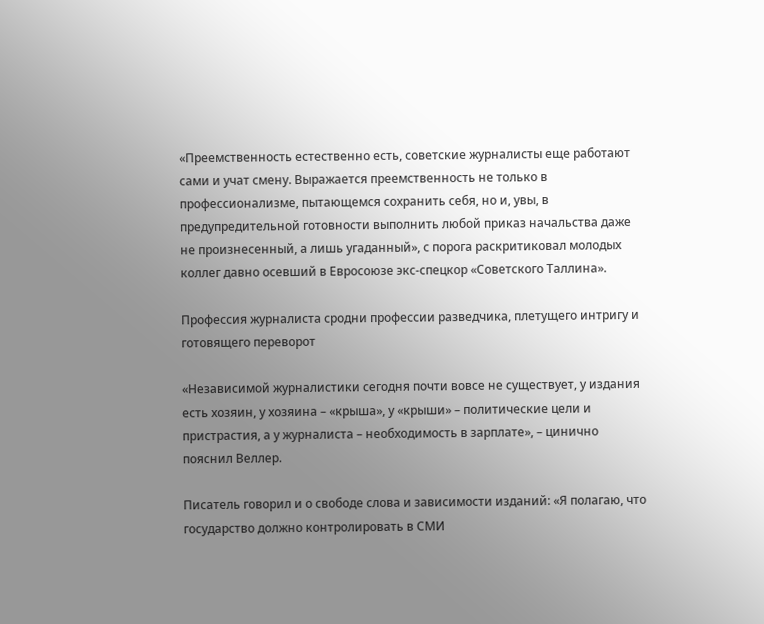«Преемственность естественно есть, советские журналисты еще работают сами и учат смену. Выражается преемственность не только в профессионализме, пытающемся сохранить себя, но и, увы, в предупредительной готовности выполнить любой приказ начальства даже не произнесенный, а лишь угаданный», с порога раскритиковал молодых коллег давно осевший в Евросоюзе экс-спецкор «Советского Таллина».

Профессия журналиста сродни профессии разведчика, плетущего интригу и готовящего переворот

«Независимой журналистики сегодня почти вовсе не существует, у издания есть хозяин, у хозяина – «крыша», у «крыши» – политические цели и пристрастия, а у журналиста – необходимость в зарплате», – цинично пояснил Веллер.

Писатель говорил и о свободе слова и зависимости изданий: «Я полагаю, что государство должно контролировать в СМИ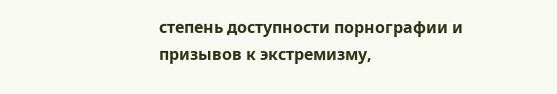степень доступности порнографии и призывов к экстремизму,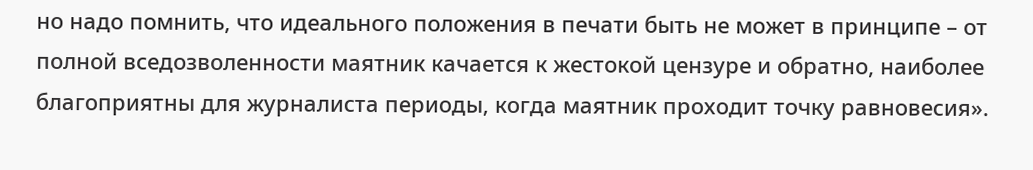но надо помнить, что идеального положения в печати быть не может в принципе – от полной вседозволенности маятник качается к жестокой цензуре и обратно, наиболее благоприятны для журналиста периоды, когда маятник проходит точку равновесия».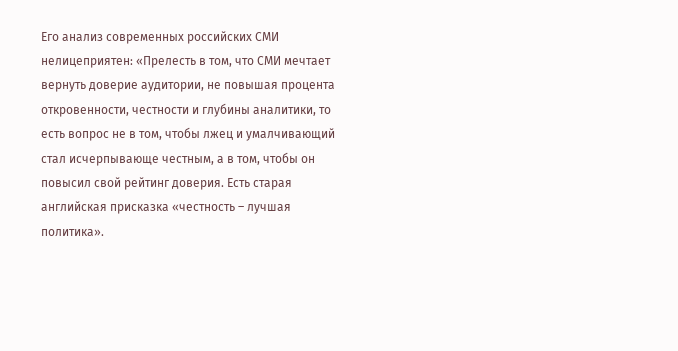Его анализ современных российских СМИ нелицеприятен: «Прелесть в том, что СМИ мечтает вернуть доверие аудитории, не повышая процента откровенности, честности и глубины аналитики, то есть вопрос не в том, чтобы лжец и умалчивающий стал исчерпывающе честным, а в том, чтобы он повысил свой рейтинг доверия. Есть старая английская присказка «честность – лучшая политика».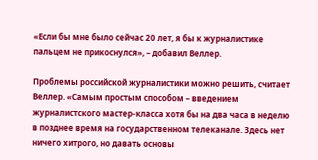«Если бы мне было сейчас 20 лет, я бы к журналистике пальцем не прикоснулся», – добавил Веллер.

Проблемы российской журналистики можно решить, считает Веллер. «Самым простым способом – введением журналистского мастер-класса хотя бы на два часа в неделю в позднее время на государственном телеканале. Здесь нет ничего хитрого, но давать основы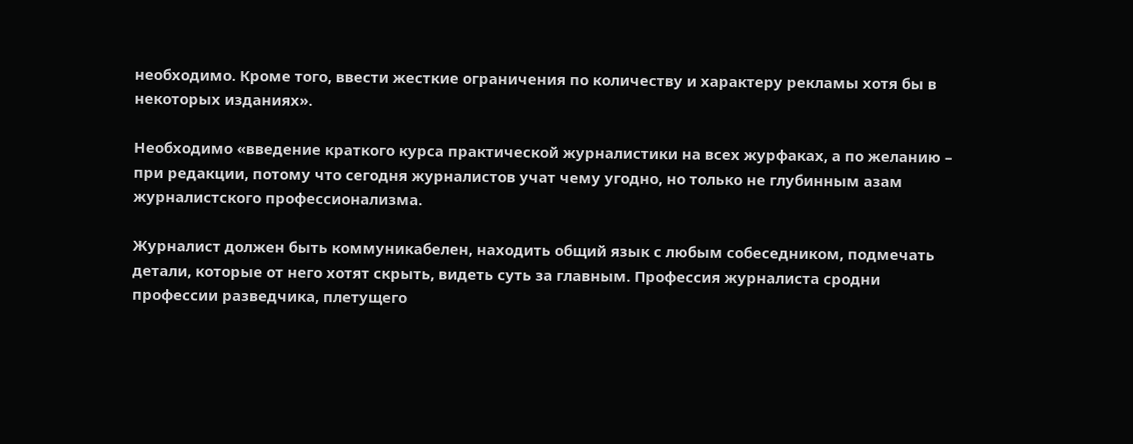необходимо. Кроме того, ввести жесткие ограничения по количеству и характеру рекламы хотя бы в некоторых изданиях».

Необходимо «введение краткого курса практической журналистики на всех журфаках, а по желанию – при редакции, потому что сегодня журналистов учат чему угодно, но только не глубинным азам журналистского профессионализма.

Журналист должен быть коммуникабелен, находить общий язык с любым собеседником, подмечать детали, которые от него хотят скрыть, видеть суть за главным. Профессия журналиста сродни профессии разведчика, плетущего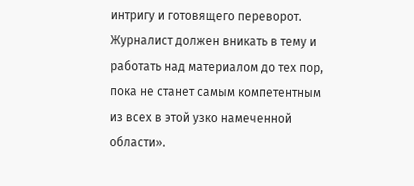интригу и готовящего переворот. Журналист должен вникать в тему и работать над материалом до тех пор, пока не станет самым компетентным из всех в этой узко намеченной области».